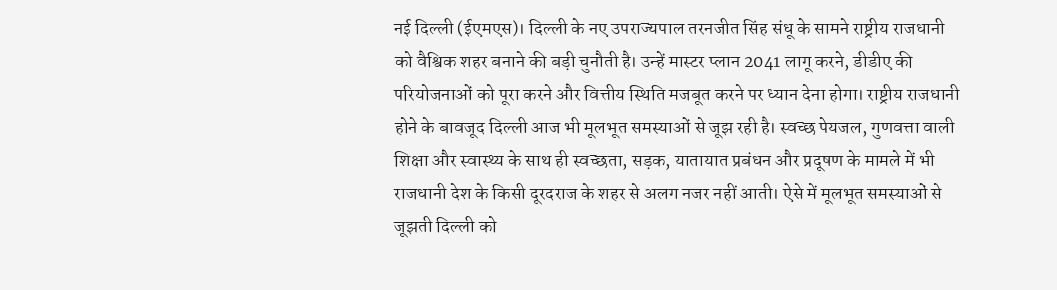नई दिल्ली (ईएमएस)। दिल्ली के नए उपराज्यपाल तरनजीत सिंह संधू के सामने राष्ट्रीय राजधानी को वैश्विक शहर बनाने की बड़ी चुनौती है। उन्हें मास्टर प्लान 2041 लागू करने, डीडीए की परियोजनाओं को पूरा करने और वित्तीय स्थिति मजबूत करने पर ध्यान देना होगा। राष्ट्रीय राजधानी होने के बावजूद दिल्ली आज भी मूलभूत समस्याओं से जूझ रही है। स्वच्छ पेयजल, गुणवत्ता वाली शिक्षा और स्वास्थ्य के साथ ही स्वच्छता, सड़क, यातायात प्रबंधन और प्रदूषण के मामले में भी राजधानी देश के किसी दूरदराज के शहर से अलग नजर नहीं आती। ऐसे में मूलभूत समस्याओं से जूझती दिल्ली को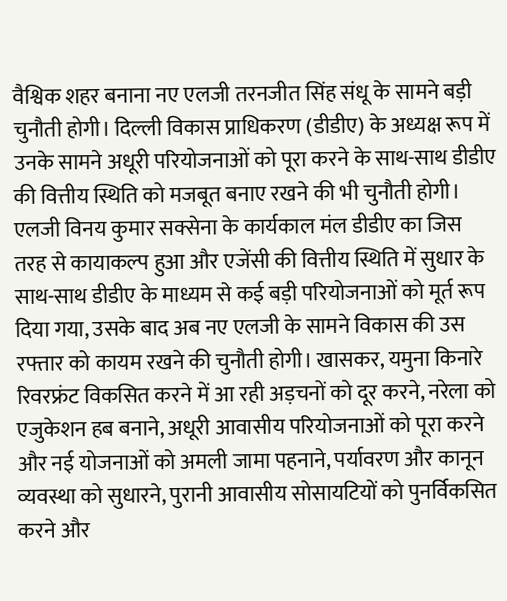वैश्विक शहर बनाना नए एलजी तरनजीत सिंह संधू के सामने बड़ी चुनौती होगी। दिल्ली विकास प्राधिकरण (डीडीए) के अध्यक्ष रूप में उनके सामने अधूरी परियोजनाओं को पूरा करने के साथ-साथ डीडीए की वित्तीय स्थिति को मजबूत बनाए रखने की भी चुनौती होगी। एलजी विनय कुमार सक्सेना के कार्यकाल मंल डीडीए का जिस तरह से कायाकल्प हुआ और एजेंसी की वित्तीय स्थिति में सुधार के साथ-साथ डीडीए के माध्यम से कई बड़ी परियोजनाओं को मूर्त रूप दिया गया, उसके बाद अब नए एलजी के सामने विकास की उस रफ्तार को कायम रखने की चुनौती होगी। खासकर, यमुना किनारे रिवरफ्रंट विकसित करने में आ रही अड़चनों को दूर करने, नरेला को एजुकेशन हब बनाने, अधूरी आवासीय परियोजनाओं को पूरा करने और नई योजनाओं को अमली जामा पहनाने, पर्यावरण और कानून व्यवस्था को सुधारने, पुरानी आवासीय सोसायटियों को पुनर्विकसित करने और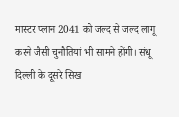मास्टर प्लान 2041 को जल्द से जल्द लागू करने जैसी चुनौतियां भी सामने होंगी। संधू दिल्ली के दूसरे सिख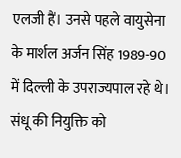एलजी हैं। उनसे पहले वायुसेना के मार्शल अर्जन सिंह 1989-90 में दिल्ली के उपराज्यपाल रहे थे। संधू की नियुक्ति को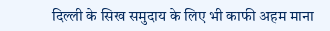दिल्ली के सिख समुदाय के लिए भी काफी अहम माना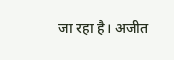जा रहा है। अजीत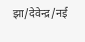झा/देवेन्द्र/नई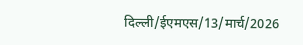दिल्ली/ईएमएस/13/मार्च/2026